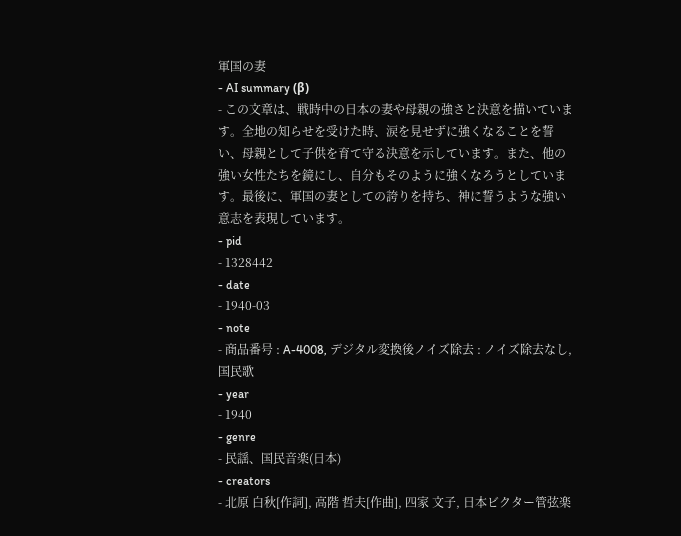軍国の妻
- AI summary (β)
- この文章は、戦時中の日本の妻や母親の強さと決意を描いています。全地の知らせを受けた時、涙を見せずに強くなることを誓い、母親として子供を育て守る決意を示しています。また、他の強い女性たちを鏡にし、自分もそのように強くなろうとしています。最後に、軍国の妻としての誇りを持ち、神に誓うような強い意志を表現しています。
- pid
- 1328442
- date
- 1940-03
- note
- 商品番号 : A-4008, デジタル変換後ノイズ除去 : ノイズ除去なし, 国民歌
- year
- 1940
- genre
- 民謡、国民音楽(日本)
- creators
- 北原 白秋[作詞], 高階 哲夫[作曲], 四家 文子, 日本ビクター管弦楽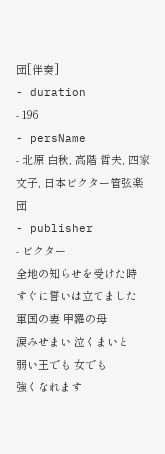団[伴奏]
- duration
- 196
- persName
- 北原 白秋, 高階 哲夫, 四家 文子, 日本ビクター管弦楽団
- publisher
- ビクター
全地の知らせを受けた時
すぐに誓いは立てました
軍国の妻 甲羅の母
涙みせまい 泣くまいと
弱い王でも 女でも
強くなれます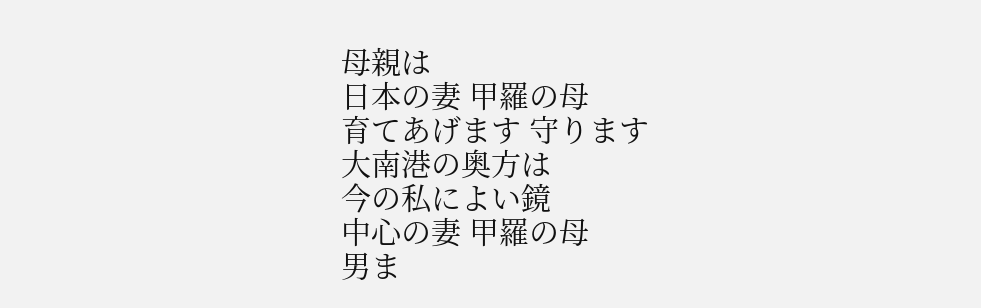母親は
日本の妻 甲羅の母
育てあげます 守ります
大南港の奥方は
今の私によい鏡
中心の妻 甲羅の母
男ま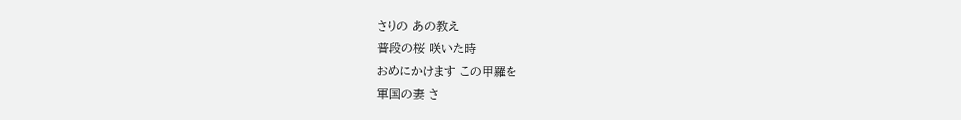さりの あの教え
普段の桜 咲いた時
おめにかけます この甲羅を
軍国の妻 さ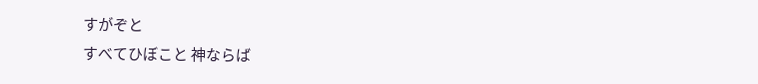すがぞと
すべてひぼこと 神ならば